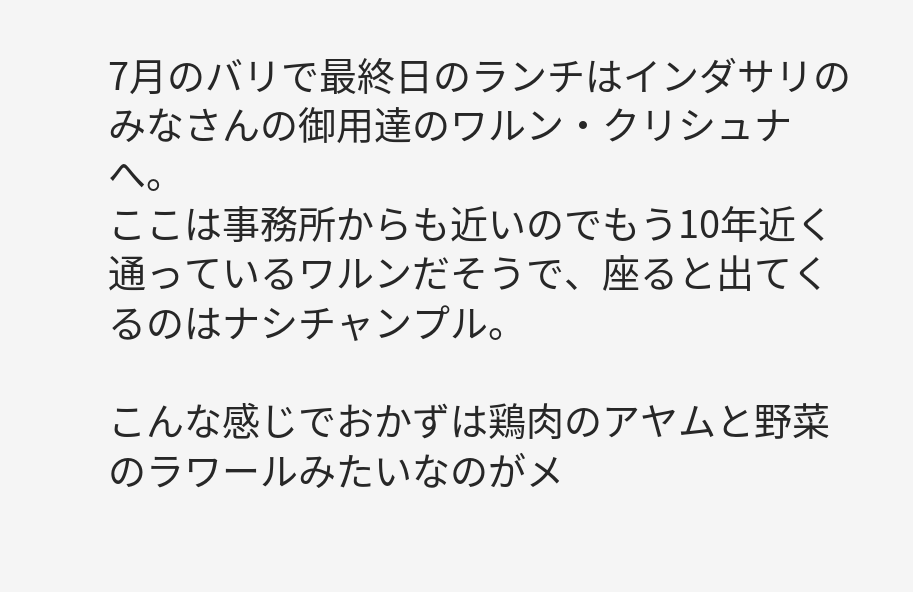7月のバリで最終日のランチはインダサリのみなさんの御用達のワルン・クリシュナへ。
ここは事務所からも近いのでもう10年近く通っているワルンだそうで、座ると出てくるのはナシチャンプル。

こんな感じでおかずは鶏肉のアヤムと野菜のラワールみたいなのがメ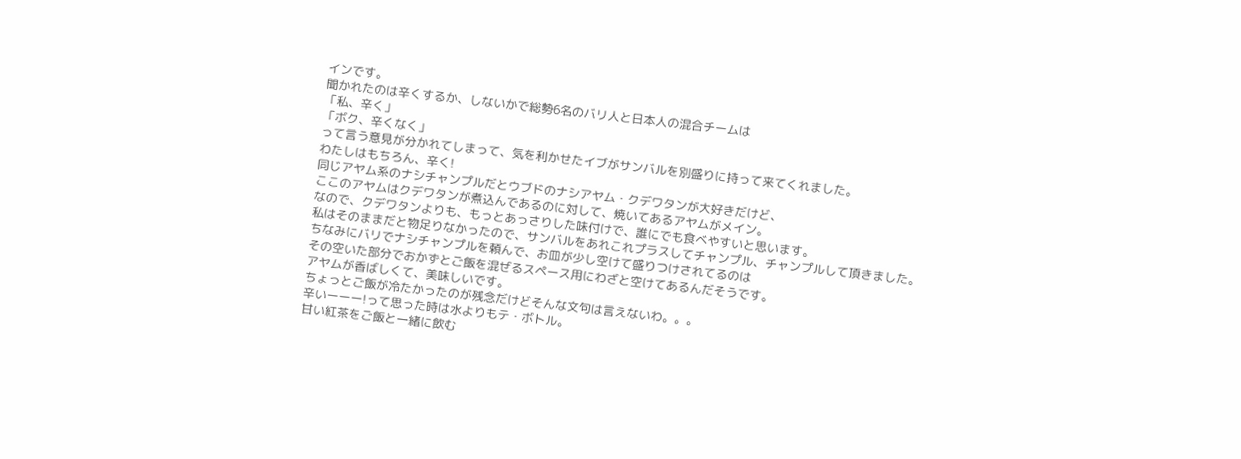インです。
聞かれたのは辛くするか、しないかで総勢6名のバリ人と日本人の混合チームは
「私、辛く」
「ボク、辛くなく」
って言う意見が分かれてしまって、気を利かせたイブがサンバルを別盛りに持って来てくれました。
わたしはもちろん、辛く!
同じアヤム系のナシチャンプルだとウブドのナシアヤム・クデワタンが大好きだけど、
ここのアヤムはクデワタンが煮込んであるのに対して、焼いてあるアヤムがメイン。
なので、クデワタンよりも、もっとあっさりした味付けで、誰にでも食べやすいと思います。
私はそのままだと物足りなかったので、サンバルをあれこれプラスしてチャンプル、チャンプルして頂きました。
ちなみにバリでナシチャンプルを頼んで、お皿が少し空けて盛りつけされてるのは
その空いた部分でおかずとご飯を混ぜるスペース用にわざと空けてあるんだそうです。
アヤムが香ばしくて、美味しいです。
ちょっとご飯が冷たかったのが残念だけどそんな文句は言えないわ。。。
辛いーーー!って思った時は水よりもテ・ボトル。
甘い紅茶をご飯と一緒に飲む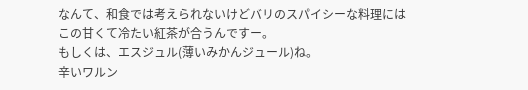なんて、和食では考えられないけどバリのスパイシーな料理には
この甘くて冷たい紅茶が合うんですー。
もしくは、エスジュル(薄いみかんジュール)ね。
辛いワルン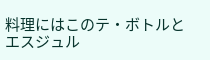料理にはこのテ・ボトルとエスジュル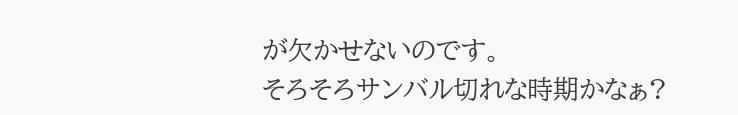が欠かせないのです。
そろそろサンバル切れな時期かなぁ?